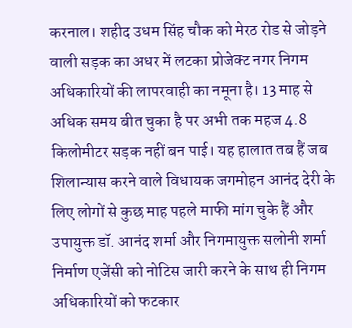करनाल। शहीद उधम सिंह चौक को मेरठ रोड से जोड़ने वाली सड़क का अधर में लटका प्रोजेक्ट नगर निगम अधिकारियों की लापरवाही का नमूना है। 13 माह से अधिक समय बीत चुका है पर अभी तक महज 4.8 किलोमीटर सड़क नहीं बन पाई। यह हालात तब हैं जब शिलान्यास करने वाले विधायक जगमोहन आनंद देरी के लिए लोगों से कुछ माह पहले माफी मांग चुके हैं और उपायुक्त डॉ. आनंद शर्मा और निगमायुक्त सलोनी शर्मा निर्माण एजेंसी को नोटिस जारी करने के साथ ही निगम अधिकारियों को फटकार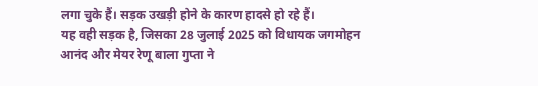लगा चुके हैं। सड़क उखड़ी होने के कारण हादसे हो रहे हैं।
यह वही सड़क है, जिसका 28 जुलाई 2025 को विधायक जगमोहन आनंद और मेयर रेणू बाला गुप्ता ने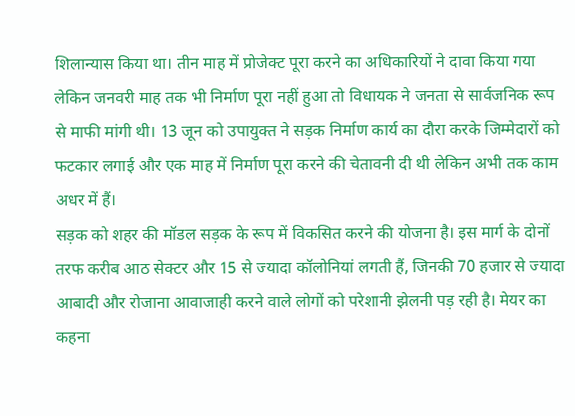शिलान्यास किया था। तीन माह में प्रोजेक्ट पूरा करने का अधिकारियों ने दावा किया गया लेकिन जनवरी माह तक भी निर्माण पूरा नहीं हुआ तो विधायक ने जनता से सार्वजनिक रूप से माफी मांगी थी। 13 जून को उपायुक्त ने सड़क निर्माण कार्य का दौरा करके जिम्मेदारों को फटकार लगाई और एक माह में निर्माण पूरा करने की चेतावनी दी थी लेकिन अभी तक काम अधर में हैं।
सड़क को शहर की मॉडल सड़क के रूप में विकसित करने की योजना है। इस मार्ग के दोनों तरफ करीब आठ सेक्टर और 15 से ज्यादा कॉलोनियां लगती हैं, जिनकी 70 हजार से ज्यादा आबादी और रोजाना आवाजाही करने वाले लोगों को परेशानी झेलनी पड़ रही है। मेयर का कहना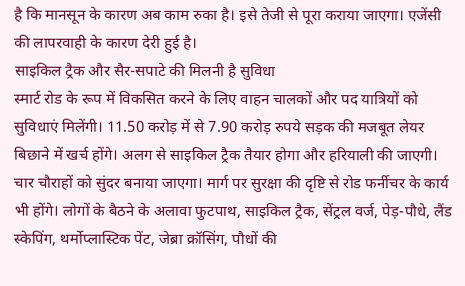है कि मानसून के कारण अब काम रुका है। इसे तेजी से पूरा कराया जाएगा। एजेंसी की लापरवाही के कारण देरी हुई है।
साइकिल ट्रैक और सैर-सपाटे की मिलनी है सुविधा
स्मार्ट रोड के रूप में विकसित करने के लिए वाहन चालकों और पद यात्रियों को सुविधाएं मिलेंगी। 11.50 करोड़ में से 7.90 करोड़ रुपये सड़क की मजबूत लेयर बिछाने में खर्च होंगे। अलग से साइकिल ट्रैक तैयार होगा और हरियाली की जाएगी। चार चौराहों को सुंदर बनाया जाएगा। मार्ग पर सुरक्षा की दृष्टि से रोड फर्नीचर के कार्य भी होंगे। लोगों के बैठने के अलावा फुटपाथ, साइकिल ट्रैक, सेंट्रल वर्ज, पेड़-पौधे, लैंड स्केपिंग, थर्मोप्लास्टिक पेंट, जेब्रा क्रॉसिंग, पौधों की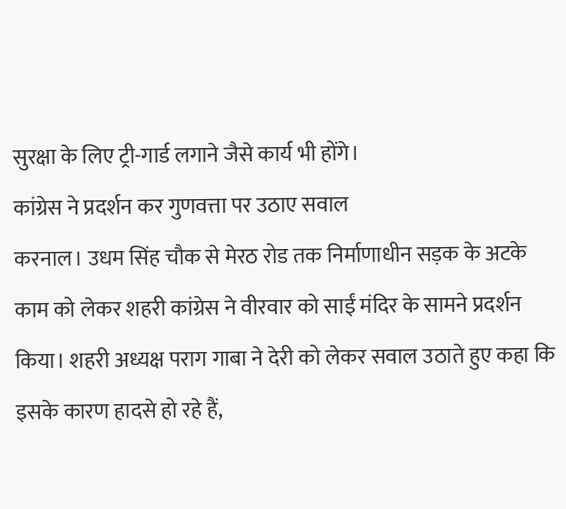सुरक्षा के लिए ट्री-गार्ड लगाने जैसे कार्य भी होंगे।
कांग्रेस ने प्रदर्शन कर गुणवत्ता पर उठाए सवाल
करनाल। उधम सिंह चौक से मेरठ रोड तक निर्माणाधीन सड़क के अटके काम को लेकर शहरी कांग्रेस ने वीरवार को साईं मंदिर के सामने प्रदर्शन किया। शहरी अध्यक्ष पराग गाबा ने देरी को लेकर सवाल उठाते हुए कहा कि इसके कारण हादसे हो रहे हैं,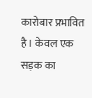कारोबार प्रभावित है। केवल एक सड़क का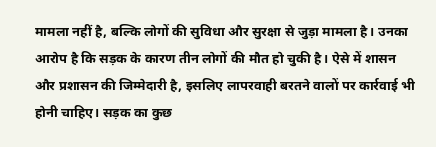मामला नहीं है, बल्कि लोगों की सुविधा और सुरक्षा से जुड़ा मामला है। उनका आरोप है कि सड़क के कारण तीन लोगों की मौत हो चुकी है। ऐसे में शासन और प्रशासन की जिम्मेदारी है, इसलिए लापरवाही बरतने वालों पर कार्रवाई भी होनी चाहिए। सड़क का कुछ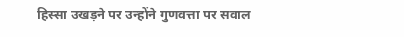हिस्सा उखड़ने पर उन्होंने गुणवत्ता पर सवाल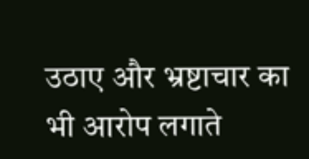उठाए और भ्रष्टाचार का भी आरोप लगाते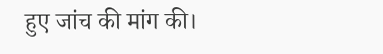हुए जांच की मांग की।